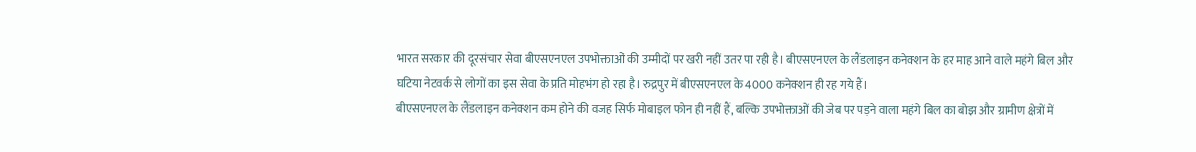भारत सरकार की दूरसंचार सेवा बीएसएनएल उपभोक्ताओं की उम्मीदों पर खरी नहीं उतर पा रही है। बीएसएनएल के लैंडलाइन कनेक्शन के हर माह आने वाले महंगे बिल और घटिया नेटवर्क से लोगों का इस सेवा के प्रति मोहभंग हो रहा है। रुद्रपुर में बीएसएनएल के 4000 कनेक्शन ही रह गये हैं।
बीएसएनएल के लैंडलाइन कनेक्शन कम होने की वजह सिर्फ मोबाइल फोन ही नहीं हैं, बल्कि उपभोक्ताओं की जेब पर पड़ने वाला महंगे बिल का बोझ और ग्रामीण क्षेत्रों में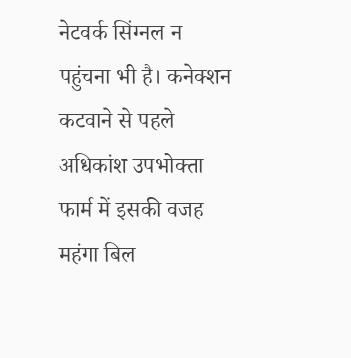नेटवर्क सिंग्नल न पहुंचना भी है। कनेक्शन कटवाने से पहले अधिकांश उपभोक्ता फार्म में इसकी वजह महंगा बिल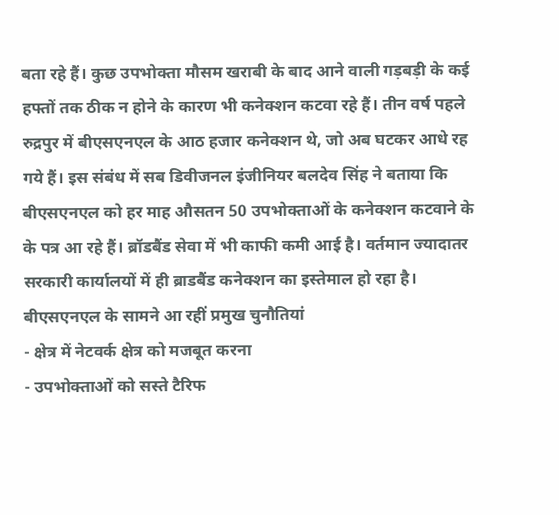बता रहे हैं। कुछ उपभोक्ता मौसम खराबी के बाद आने वाली गड़बड़ी के कई हफ्तों तक ठीक न होने के कारण भी कनेक्शन कटवा रहे हैं। तीन वर्ष पहले रुद्रपुर में बीएसएनएल के आठ हजार कनेक्शन थे, जो अब घटकर आधे रह गये हैं। इस संबंध में सब डिवीजनल इंजीनियर बलदेव सिंह ने बताया कि बीएसएनएल को हर माह औसतन 50 उपभोक्ताओं के कनेक्शन कटवाने के के पत्र आ रहे हैं। ब्रॉडबैंड सेवा में भी काफी कमी आई है। वर्तमान ज्यादातर सरकारी कार्यालयों में ही ब्राडबैंड कनेक्शन का इस्तेमाल हो रहा है।
बीएसएनएल के सामने आ रहीं प्रमुख चुनौतियां
- क्षेत्र में नेटवर्क क्षेत्र को मजबूत करना
- उपभोक्ताओं को सस्ते टैरिफ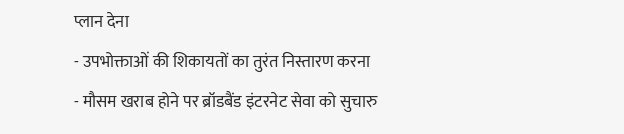प्लान देना
- उपभोक्ताओं की शिकायतों का तुरंत निस्तारण करना
- मौसम खराब होने पर ब्रॉडबैंड इंटरनेट सेवा को सुचारु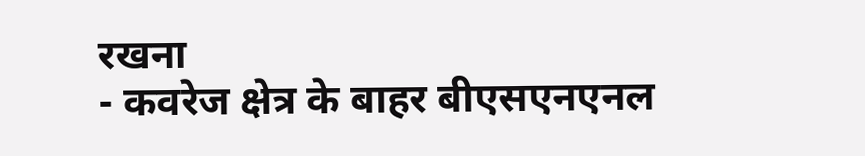रखना
- कवरेज क्षेत्र के बाहर बीएसएनएनल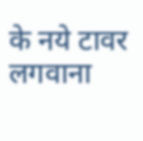के नये टावर लगवाना